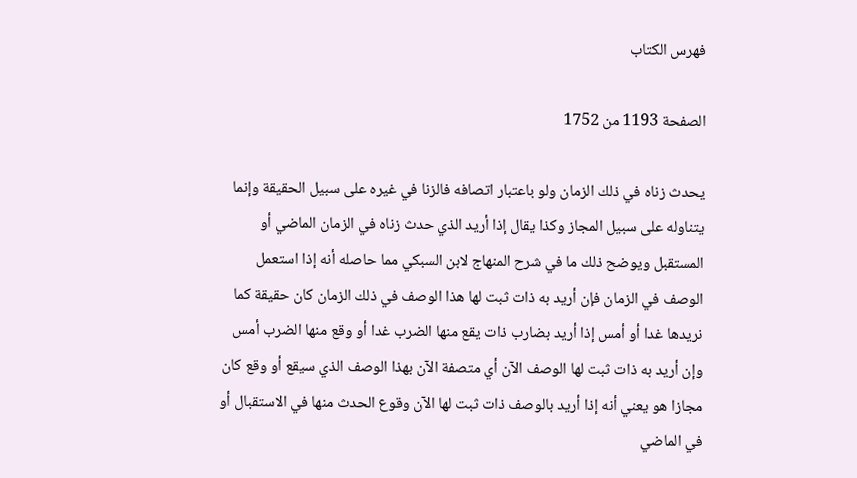فهرس الكتاب

الصفحة 1193 من 1752

يحدث زناه في ذلك الزمان ولو باعتبار اتصافه فالزنا في غيره على سبيل الحقيقة وإنما يتناوله على سبيل المجاز وكذا يقال إذا أريد الذي حدث زناه في الزمان الماضي أو المستقبل ويوضح ذلك ما في شرح المنهاج لابن السبكي مما حاصله أنه إذا استعمل الوصف في الزمان فإن أريد به ذات ثبت لها هذا الوصف في ذلك الزمان كان حقيقة كما نريدها غدا أو أمس إذا أريد بضارب ذات يقع منها الضرب غدا أو وقع منها الضرب أمس وإن أريد به ذات ثبت لها الوصف الآن أي متصفة الآن بهذا الوصف الذي سيقع أو وقع كان مجازا هو يعني أنه إذا أريد بالوصف ذات ثبت لها الآن وقوع الحدث منها في الاستقبال أو في الماضي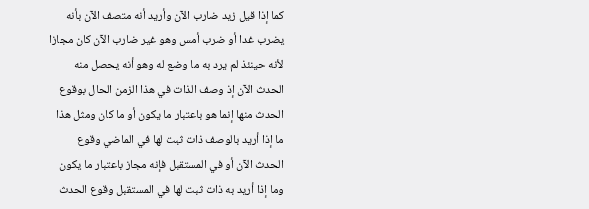كما إذا قيل زيد ضارب الآن وأريد أنه متصف الآن بأنه يضرب غدا أو ضرب أمس وهو غير ضارب الآن كان مجازا لأنه حينئذ لم يرد به ما وضع له وهو أنه يحصل منه الحدث الآن إذ وصف الذات في هذا الزمن الحال بوقوع الحدث منها إنما هو باعتبار ما يكون أو ما كان ومثل هذا ما إذا أريد بالوصف ذات ثبت لها في الماضي وقوع الحدث الآن أو في المستقبل فإنه مجاز باعتبار ما يكون وما إذا أريد به ذات ثبت لها في المستقبل وقوع الحدث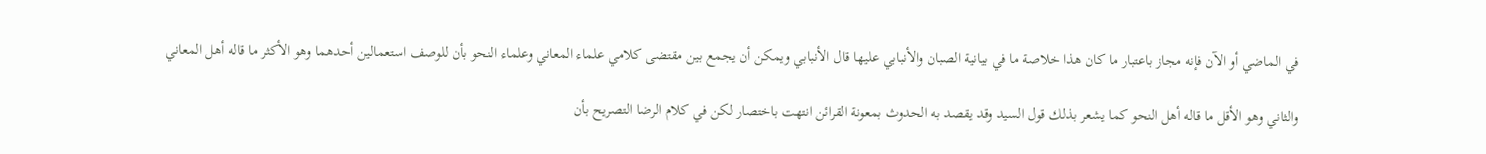في الماضي أو الآن فإنه مجاز باعتبار ما كان هذا خلاصة ما في بيانية الصبان والأنبابي عليها قال الأنبابي ويمكن أن يجمع بين مقتضى كلامي علماء المعاني وعلماء النحو بأن للوصف استعمالين أحدهما وهو الأكثر ما قاله أهل المعاني

والثاني وهو الأقل ما قاله أهل النحو كما يشعر بذلك قول السيد وقد يقصد به الحدوث بمعونة القرائن انتهت باختصار لكن في كلام الرضا التصريح بأن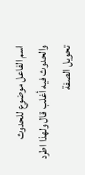اسم الفاعل موضوع للحدوث والحدوث فيه أغلب قال ولهذا اطرد تحويل الصفة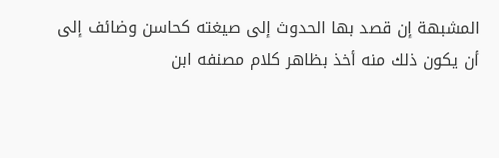المشبهة إن قصد بها الحدوث إلى صيغته كحاسن وضائف إلى أن يكون ذلك منه أخذ بظاهر كلام مصنفه ابن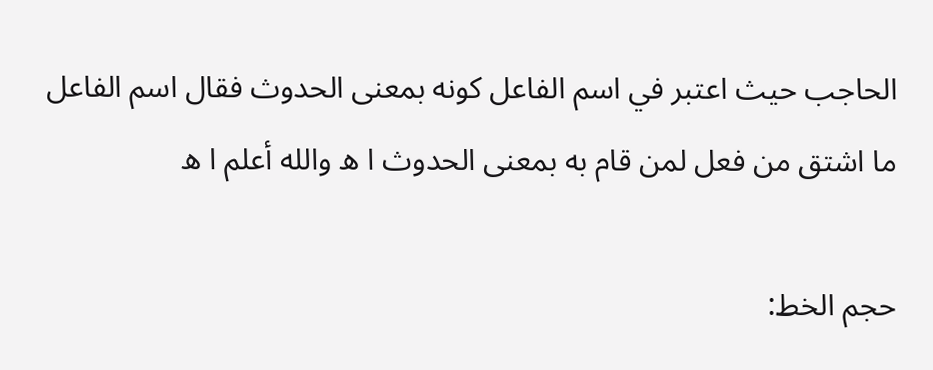الحاجب حيث اعتبر في اسم الفاعل كونه بمعنى الحدوث فقال اسم الفاعل ما اشتق من فعل لمن قام به بمعنى الحدوث ا ه والله أعلم ا ه

حجم الخط: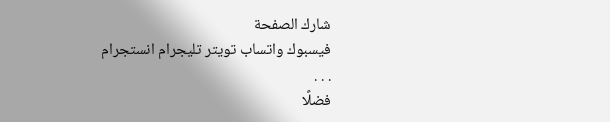شارك الصفحة
فيسبوك واتساب تويتر تليجرام انستجرام
. . .
فضلًا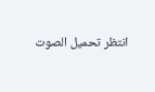انتظر تحميل الصوت